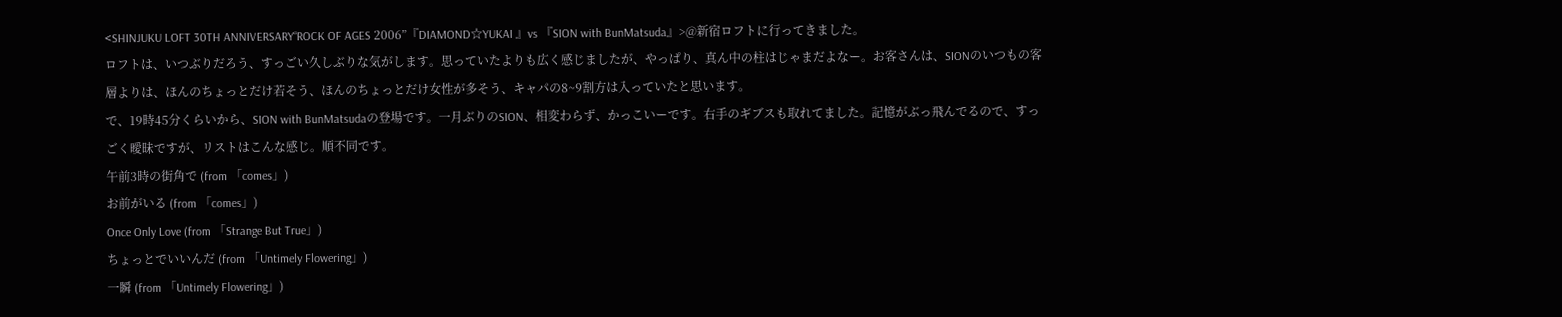<SHINJUKU LOFT 30TH ANNIVERSARY“ROCK OF AGES 2006”『DIAMOND☆YUKAI 』vs 『SION with BunMatsuda』>@新宿ロフトに行ってきました。
ロフトは、いつぶりだろう、すっごい久しぶりな気がします。思っていたよりも広く感じましたが、やっぱり、真ん中の柱はじゃまだよなー。お客さんは、SIONのいつもの客層よりは、ほんのちょっとだけ若そう、ほんのちょっとだけ女性が多そう、キャパの8~9割方は入っていたと思います。
で、19時45分くらいから、SION with BunMatsudaの登場です。一月ぶりのSION、相変わらず、かっこいーです。右手のギブスも取れてました。記憶がぶっ飛んでるので、すっごく曖昧ですが、リストはこんな感じ。順不同です。
午前3時の街角で (from 「comes」)
お前がいる (from 「comes」)
Once Only Love (from 「Strange But True」)
ちょっとでいいんだ (from 「Untimely Flowering」)
一瞬 (from 「Untimely Flowering」)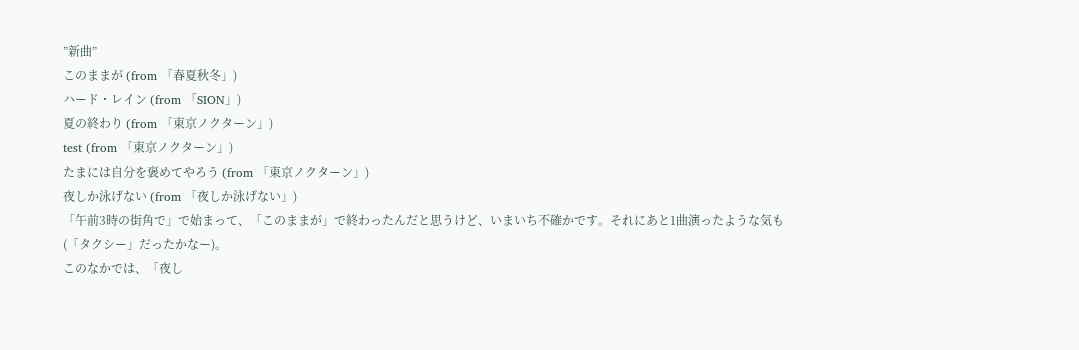”新曲”
このままが (from 「春夏秋冬」)
ハード・レイン (from 「SION」)
夏の終わり (from 「東京ノクターン」)
test (from 「東京ノクターン」)
たまには自分を褒めてやろう (from 「東京ノクターン」)
夜しか泳げない (from 「夜しか泳げない」)
「午前3時の街角で」で始まって、「このままが」で終わったんだと思うけど、いまいち不確かです。それにあと1曲演ったような気も(「タクシー」だったかなー)。
このなかでは、「夜し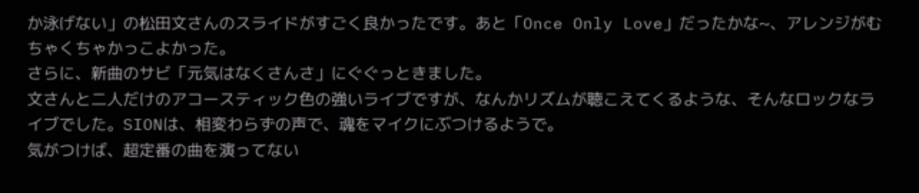か泳げない」の松田文さんのスライドがすごく良かったです。あと「Once Only Love」だったかな~、アレンジがむちゃくちゃかっこよかった。
さらに、新曲のサビ「元気はなくさんさ」にぐぐっときました。
文さんと二人だけのアコースティック色の強いライブですが、なんかリズムが聴こえてくるような、そんなロックなライブでした。SIONは、相変わらずの声で、魂をマイクにぶつけるようで。
気がつけば、超定番の曲を演ってない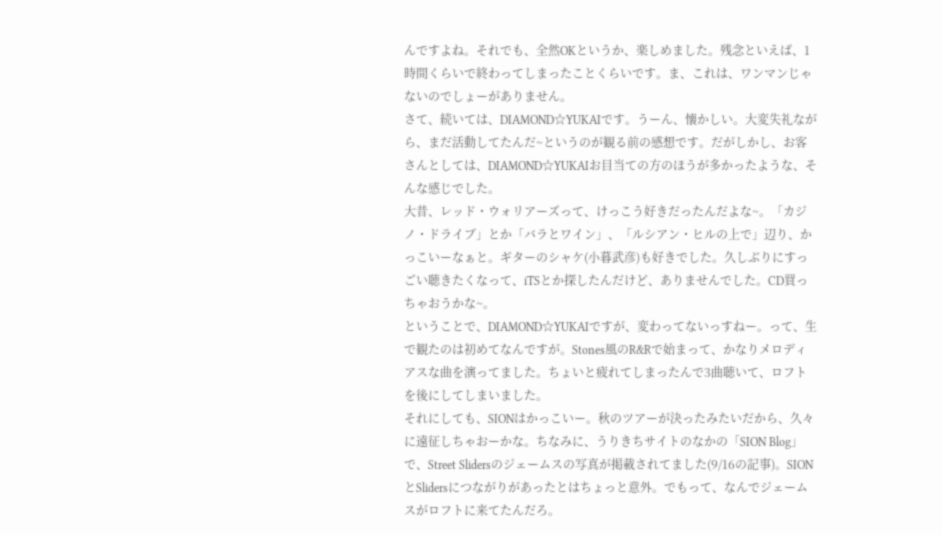んですよね。それでも、全然OKというか、楽しめました。残念といえば、1時間くらいで終わってしまったことくらいです。ま、これは、ワンマンじゃないのでしょーがありません。
さて、続いては、DIAMOND☆YUKAIです。うーん、懐かしい。大変失礼ながら、まだ活動してたんだ~というのが観る前の感想です。だがしかし、お客さんとしては、DIAMOND☆YUKAIお目当ての方のほうが多かったような、そんな感じでした。
大昔、レッド・ウォリアーズって、けっこう好きだったんだよな~。「カジノ・ドライブ」とか「バラとワイン」、「ルシアン・ヒルの上で」辺り、かっこいーなぁと。ギターのシャケ(小暮武彦)も好きでした。久しぶりにすっごい聴きたくなって、iTSとか探したんだけど、ありませんでした。CD買っちゃおうかな~。
ということで、DIAMOND☆YUKAIですが、変わってないっすねー。って、生で観たのは初めてなんですが。Stones風のR&Rで始まって、かなりメロディアスな曲を演ってました。ちょいと疲れてしまったんで3曲聴いて、ロフトを後にしてしまいました。
それにしても、SIONはかっこいー。秋のツアーが決ったみたいだから、久々に遠征しちゃおーかな。ちなみに、うりきちサイトのなかの「SION Blog」で、Street Slidersのジェームスの写真が掲載されてました(9/16の記事)。SIONとSlidersにつながりがあったとはちょっと意外。でもって、なんでジェームスがロフトに来てたんだろ。